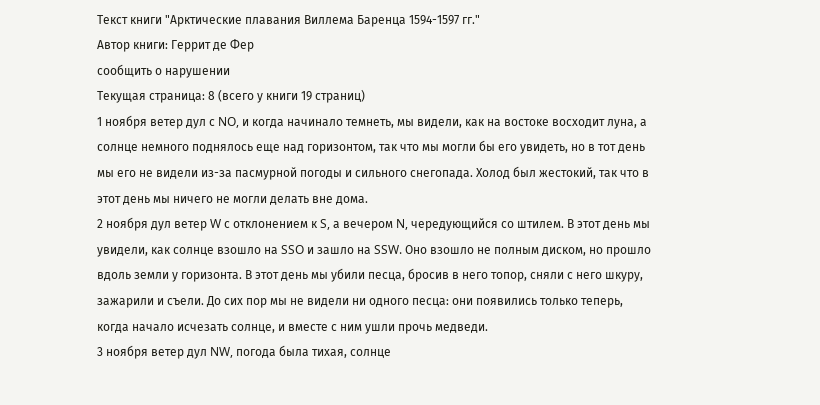Текст книги "Арктические плавания Виллема Баренца 1594-1597 гг."
Автор книги: Геррит де Фер
сообщить о нарушении
Текущая страница: 8 (всего у книги 19 страниц)
1 ноября ветер дул с NO, и когда начинало темнеть, мы видели, как на востоке восходит луна, а солнце немного поднялось еще над горизонтом, так что мы могли бы его увидеть, но в тот день мы его не видели из-за пасмурной погоды и сильного снегопада. Холод был жестокий, так что в этот день мы ничего не могли делать вне дома.
2 ноября дул ветер W с отклонением к S, а вечером N, чередующийся со штилем. В этот день мы увидели, как солнце взошло на SSO и зашло на SSW. Оно взошло не полным диском, но прошло вдоль земли у горизонта. В этот день мы убили песца, бросив в него топор, сняли с него шкуру, зажарили и съели. До сих пор мы не видели ни одного песца: они появились только теперь, когда начало исчезать солнце, и вместе с ним ушли прочь медведи.
3 ноября ветер дул NW, погода была тихая, солнце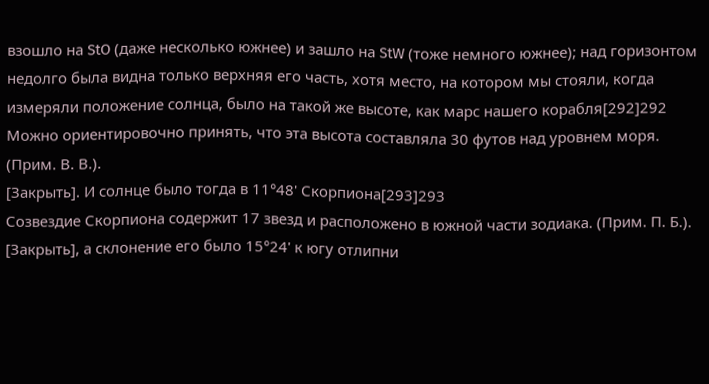взошло на StO (даже несколько южнее) и зашло на StW (тоже немного южнее); над горизонтом недолго была видна только верхняя его часть, хотя место, на котором мы стояли, когда измеряли положение солнца, было на такой же высоте, как марс нашего корабля[292]292
Можно ориентировочно принять, что эта высота составляла 30 футов над уровнем моря. (Прим. В. В.).
[Закрыть]. И солнце было тогда в 11°48' Скорпиона[293]293
Созвездие Скорпиона содержит 17 звезд и расположено в южной части зодиака. (Прим. П. Б.).
[Закрыть], а склонение его было 15°24' к югу отлипни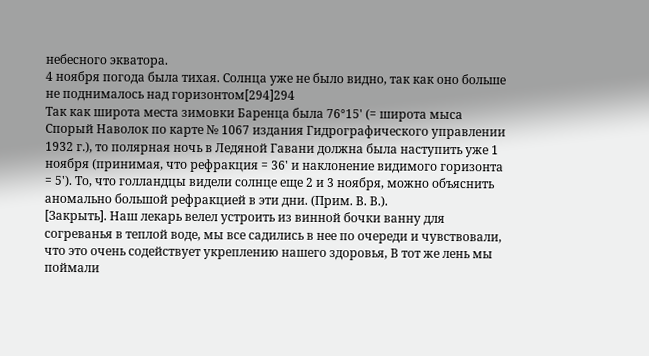небесного экватора.
4 ноября погода была тихая. Солнца уже не было видно, так как оно больше не поднималось над горизонтом[294]294
Так как широта места зимовки Баренца была 76°15' (= широта мыса Спорый Наволок по карте № 1067 издания Гидрографического управлении 1932 г.), то полярная ночь в Ледяной Гавани должна была наступить уже 1 ноября (принимая, что рефракция = 36' и наклонение видимого горизонта = 5'). То, что голландцы видели солнце еще 2 и 3 ноября, можно объяснить аномально большой рефракцией в эти дни. (Прим. В. В.).
[Закрыть]. Наш лекарь велел устроить из винной бочки ванну для согреванья в теплой воде, мы все садились в нее по очереди и чувствовали, что это очень содействует укреплению нашего здоровья, В тот же лень мы поймали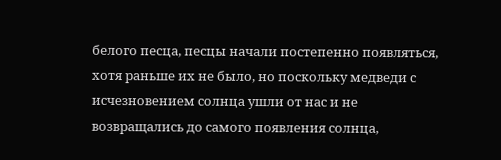белого песца, песцы начали постепенно появляться, хотя раньше их не было, но поскольку медведи с исчезновением солнца ушли от нас и не возвращались до самого появления солнца,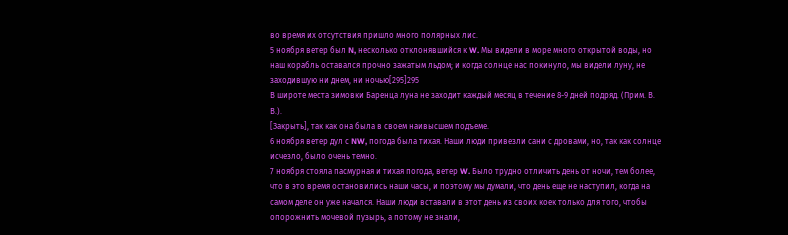во время их отсутствия пришло много полярных лис.
5 ноября ветер был N, несколько отклонявшийся к W. Мы видели в море много открытой воды, но наш корабль оставался прочно зажатым льдом; и когда солнце нас покинуло, мы видели луну, не заходившую ни днем, ни ночью[295]295
В широте места зимовки Баренца луна не заходит каждый месяц в течение 8-9 дней подряд. (Прим. В. В.).
[Закрыть], так как она была в своем наивысшем подъеме.
6 ноября ветер дул с NW, погода была тихая. Наши люди привезли сани с дровами, но, так как солнце исчезло, было очень темно.
7 ноября стояла пасмурная и тихая погода, ветер W. Было трудно отличить день от ночи, тем более, что в это время остановились наши часы, и поэтому мы думали, что день еще не наступил, когда на самом деле он уже начался. Наши люди вставали в этот день из своих коек только для того, чтобы опорожнить мочевой пузырь, а потому не знали,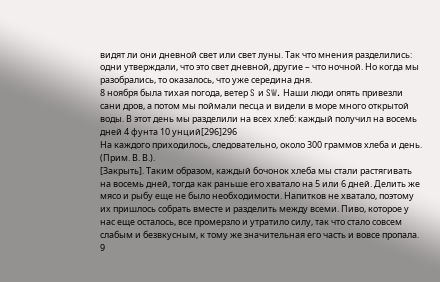видят ли они дневной свет или свет луны. Так что мнения разделились: одни утверждали, что это свет дневной, другие – что ночной. Но когда мы разобрались, то оказалось, что уже середина дня.
8 ноября была тихая погода, ветер S и SW. Наши люди опять привезли сани дров, а потом мы поймали песца и видели в море много открытой воды. В этот день мы разделили на всех хлеб: каждый получил на восемь дней 4 фунта 10 унций[296]296
На каждого приходилось, следовательно, около 300 граммов хлеба и день. (Прим. В. В.).
[Закрыть]. Таким образом, каждый бочонок хлеба мы стали растягивать на восемь дней, тогда как раньше его хватало на 5 или 6 дней. Делить же мясо и рыбу еще не было необходимости. Напитков не хватало, поэтому их пришлось собрать вместе и разделить между всеми. Пиво, которое у нас еще осталось, все промерзло и утратило силу, так что стало совсем слабым и безвкусным, к тому же значительная его часть и вовсе пропала.
9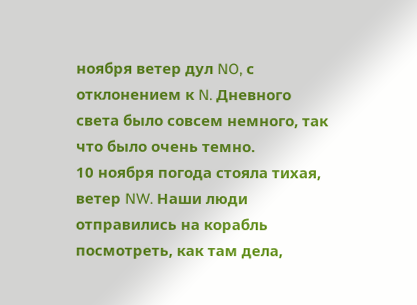ноября ветер дул NO, с отклонением к N. Дневного света было совсем немного, так что было очень темно.
10 ноября погода стояла тихая, ветер NW. Наши люди отправились на корабль посмотреть, как там дела,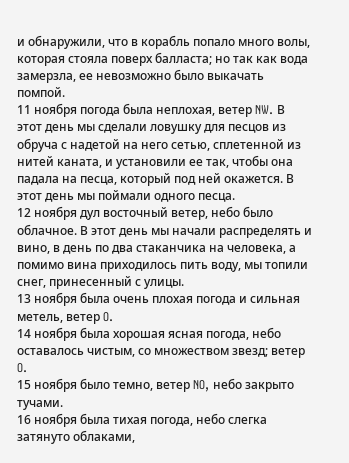и обнаружили, что в корабль попало много волы, которая стояла поверх балласта; но так как вода замерзла, ее невозможно было выкачать помпой.
11 ноября погода была неплохая, ветер NW. В этот день мы сделали ловушку для песцов из обруча с надетой на него сетью, сплетенной из нитей каната, и установили ее так, чтобы она падала на песца, который под ней окажется. В этот день мы поймали одного песца.
12 ноября дул восточный ветер, небо было облачное. В этот день мы начали распределять и вино, в день по два стаканчика на человека, а помимо вина приходилось пить воду, мы топили снег, принесенный с улицы.
13 ноября была очень плохая погода и сильная метель, ветер O.
14 ноября была хорошая ясная погода, небо оставалось чистым, со множеством звезд; ветер O.
15 ноября было темно, ветер NO, небо закрыто тучами.
16 ноября была тихая погода, небо слегка затянуто облаками,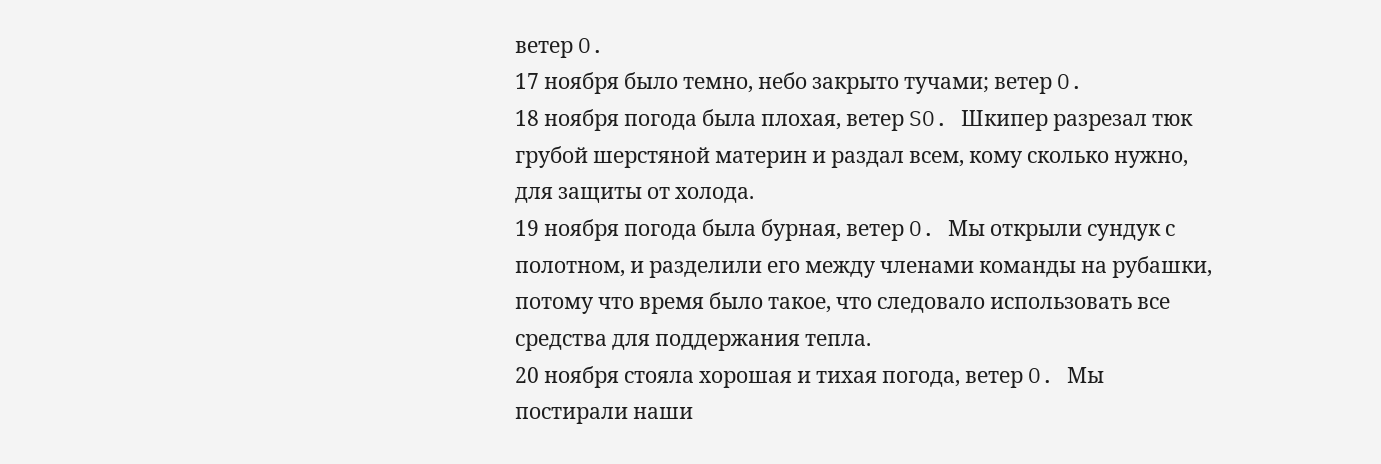ветер O.
17 ноября было темно, небо закрыто тучами; ветер O.
18 ноября погода была плохая, ветер SO. Шкипер разрезал тюк грубой шерстяной материн и раздал всем, кому сколько нужно, для защиты от холода.
19 ноября погода была бурная, ветер O. Мы открыли сундук с полотном, и разделили его между членами команды на рубашки, потому что время было такое, что следовало использовать все средства для поддержания тепла.
20 ноября стояла хорошая и тихая погода, ветер O. Мы постирали наши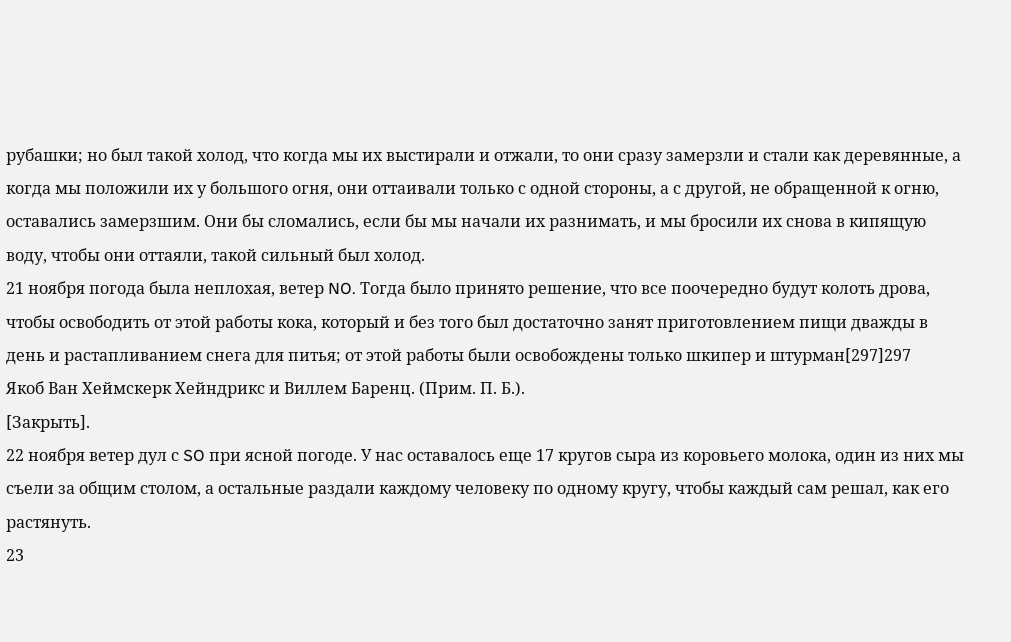рубашки; но был такой холод, что когда мы их выстирали и отжали, то они сразу замерзли и стали как деревянные, а когда мы положили их у большого огня, они оттаивали только с одной стороны, а с другой, не обращенной к огню, оставались замерзшим. Они бы сломались, если бы мы начали их разнимать, и мы бросили их снова в кипящую воду, чтобы они оттаяли, такой сильный был холод.
21 ноября погода была неплохая, ветер NO. Тогда было принято решение, что все поочередно будут колоть дрова, чтобы освободить от этой работы кока, который и без того был достаточно занят приготовлением пищи дважды в день и растапливанием снега для питья; от этой работы были освобождены только шкипер и штурман[297]297
Якоб Ван Хеймскерк Хейндрикс и Виллем Баренц. (Прим. П. Б.).
[Закрыть].
22 ноября ветер дул с SO при ясной погоде. У нас оставалось еще 17 кругов сыра из коровьего молока, один из них мы съели за общим столом, а остальные раздали каждому человеку по одному кругу, чтобы каждый сам решал, как его растянуть.
23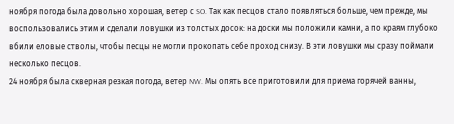ноября погода была довольно хорошая, ветер с SO. Так как песцов стало появляться больше, чем прежде, мы воспользовались этим и сделали ловушки из толстых досок: на доски мы положили камни, а по краям глубоко вбили еловые стволы, чтобы песцы не могли прокопать себе проход снизу. В эти ловушки мы сразу поймали несколько песцов.
24 ноября была скверная резкая погода, ветер NW. Мы опять все приготовили для приема горячей ванны,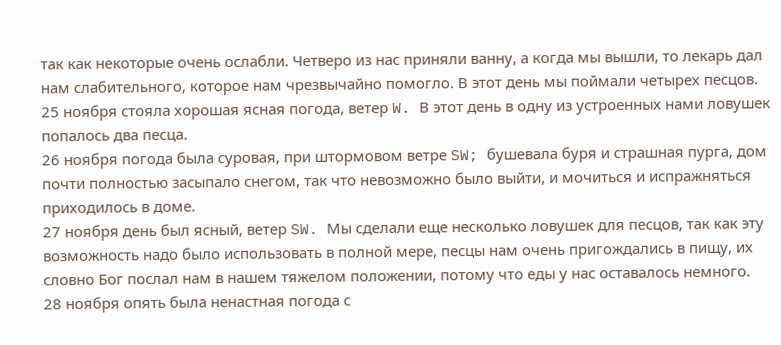так как некоторые очень ослабли. Четверо из нас приняли ванну, а когда мы вышли, то лекарь дал нам слабительного, которое нам чрезвычайно помогло. В этот день мы поймали четырех песцов.
25 ноября стояла хорошая ясная погода, ветер W. В этот день в одну из устроенных нами ловушек попалось два песца.
26 ноября погода была суровая, при штормовом ветре SW; бушевала буря и страшная пурга, дом почти полностью засыпало снегом, так что невозможно было выйти, и мочиться и испражняться приходилось в доме.
27 ноября день был ясный, ветер SW. Мы сделали еще несколько ловушек для песцов, так как эту возможность надо было использовать в полной мере, песцы нам очень пригождались в пищу, их словно Бог послал нам в нашем тяжелом положении, потому что еды у нас оставалось немного.
28 ноября опять была ненастная погода с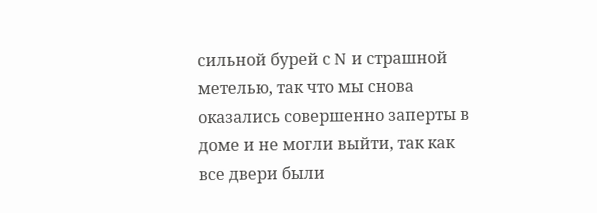сильной бурей с N и страшной метелью, так что мы снова оказались совершенно заперты в доме и не могли выйти, так как все двери были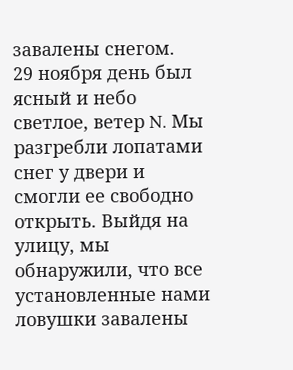завалены снегом.
29 ноября день был ясный и небо светлое, ветер N. Мы разгребли лопатами снег у двери и смогли ее свободно открыть. Выйдя на улицу, мы обнаружили, что все установленные нами ловушки завалены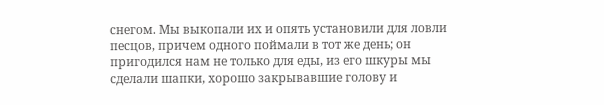снегом. Мы выкопали их и опять установили для ловли песцов, причем одного поймали в тот же день; он пригодился нам не только для еды, из его шкуры мы сделали шапки, хорошо закрывавшие голову и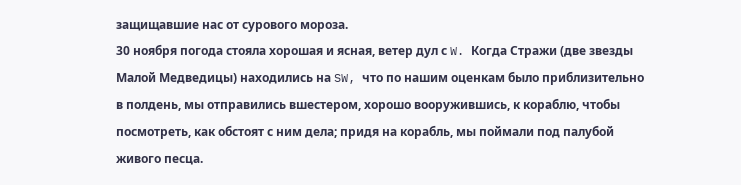защищавшие нас от сурового мороза.
30 ноября погода стояла хорошая и ясная, ветер дул с W. Когда Стражи (две звезды Малой Медведицы) находились на SW, что по нашим оценкам было приблизительно в полдень, мы отправились вшестером, хорошо вооружившись, к кораблю, чтобы посмотреть, как обстоят с ним дела; придя на корабль, мы поймали под палубой живого песца.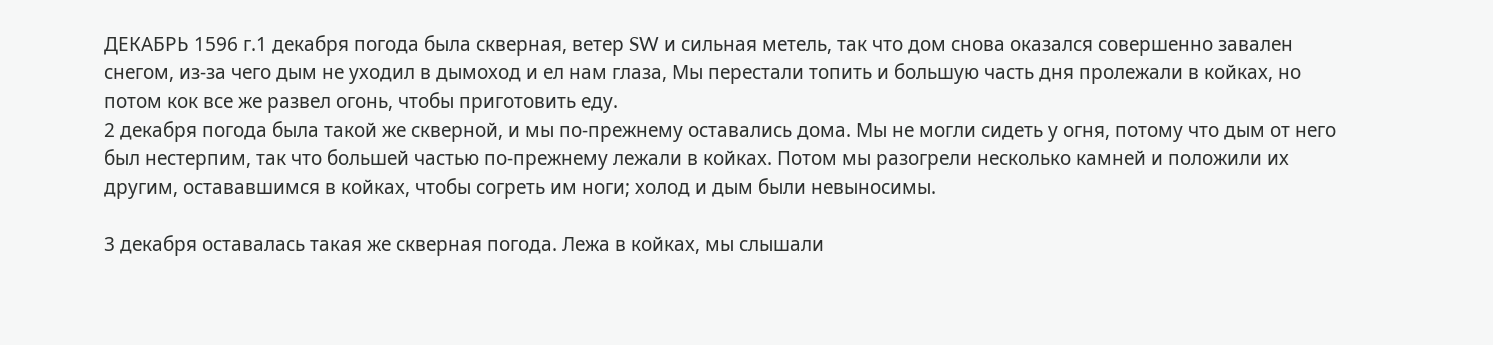ДЕКАБРЬ 1596 г.1 декабря погода была скверная, ветер SW и сильная метель, так что дом снова оказался совершенно завален снегом, из-за чего дым не уходил в дымоход и ел нам глаза, Мы перестали топить и большую часть дня пролежали в койках, но потом кок все же развел огонь, чтобы приготовить еду.
2 декабря погода была такой же скверной, и мы по-прежнему оставались дома. Мы не могли сидеть у огня, потому что дым от него был нестерпим, так что большей частью по-прежнему лежали в койках. Потом мы разогрели несколько камней и положили их другим, остававшимся в койках, чтобы согреть им ноги; холод и дым были невыносимы.

3 декабря оставалась такая же скверная погода. Лежа в койках, мы слышали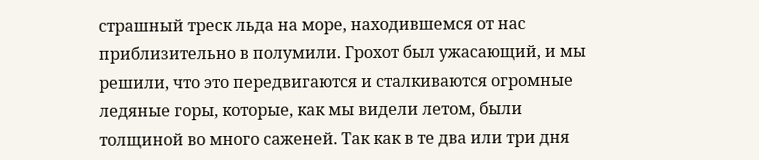страшный треск льда на море, находившемся от нас приблизительно в полумили. Грохот был ужасающий, и мы решили, что это передвигаются и сталкиваются огромные ледяные горы, которые, как мы видели летом, были толщиной во много саженей. Так как в те два или три дня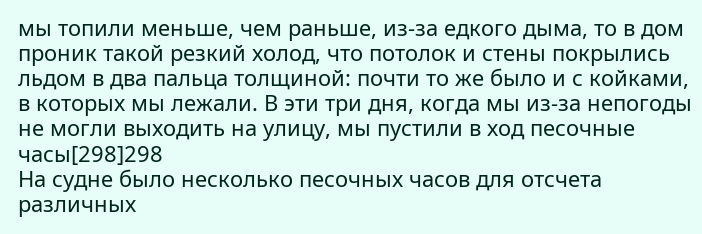мы топили меньше, чем раньше, из-за едкого дыма, то в дом проник такой резкий холод, что потолок и стены покрылись льдом в два пальца толщиной: почти то же было и с койками, в которых мы лежали. В эти три дня, когда мы из-за непогоды не могли выходить на улицу, мы пустили в ход песочные часы[298]298
На судне было несколько песочных часов для отсчета различных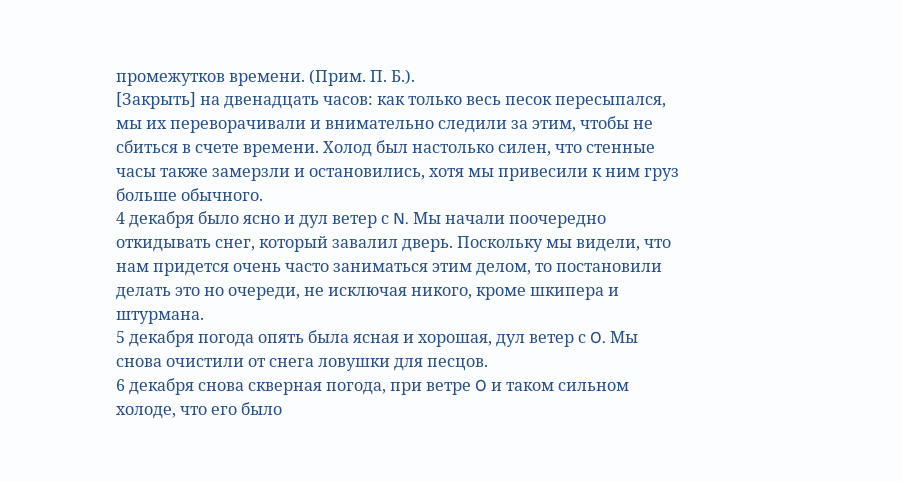промежутков времени. (Прим. П. Б.).
[Закрыть] на двенадцать часов: как только весь песок пересыпался, мы их переворачивали и внимательно следили за этим, чтобы не сбиться в счете времени. Холод был настолько силен, что стенные часы также замерзли и остановились, хотя мы привесили к ним груз больше обычного.
4 декабря было ясно и дул ветер с N. Мы начали поочередно откидывать снег, который завалил дверь. Поскольку мы видели, что нам придется очень часто заниматься этим делом, то постановили делать это но очереди, не исключая никого, кроме шкипера и штурмана.
5 декабря погода опять была ясная и хорошая, дул ветер с O. Мы снова очистили от снега ловушки для песцов.
6 декабря снова скверная погода, при ветре O и таком сильном холоде, что его было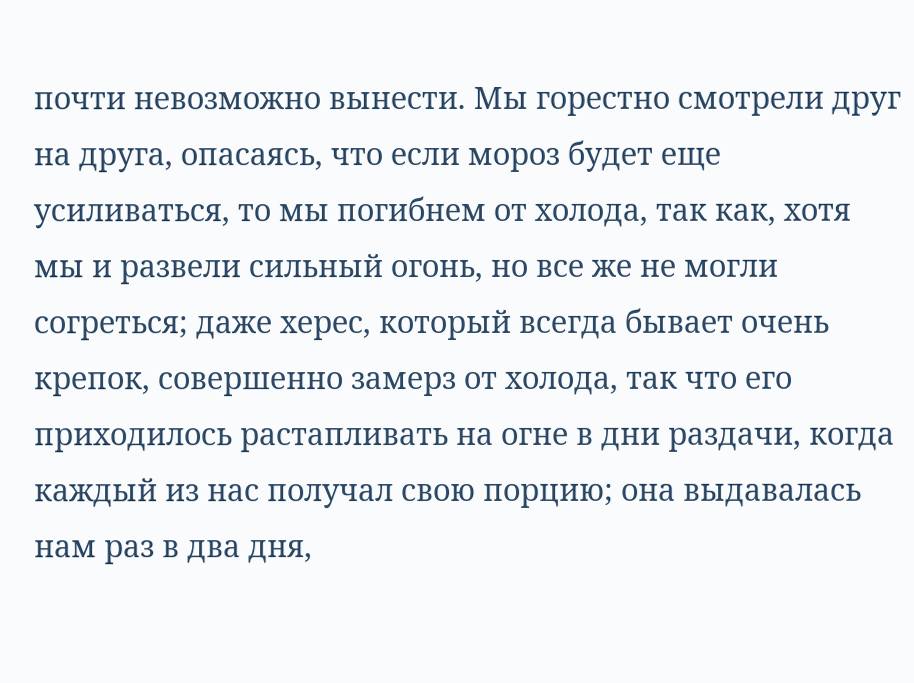почти невозможно вынести. Мы горестно смотрели друг на друга, опасаясь, что если мороз будет еще усиливаться, то мы погибнем от холода, так как, хотя мы и развели сильный огонь, но все же не могли согреться; даже херес, который всегда бывает очень крепок, совершенно замерз от холода, так что его приходилось растапливать на огне в дни раздачи, когда каждый из нас получал свою порцию; она выдавалась нам раз в два дня,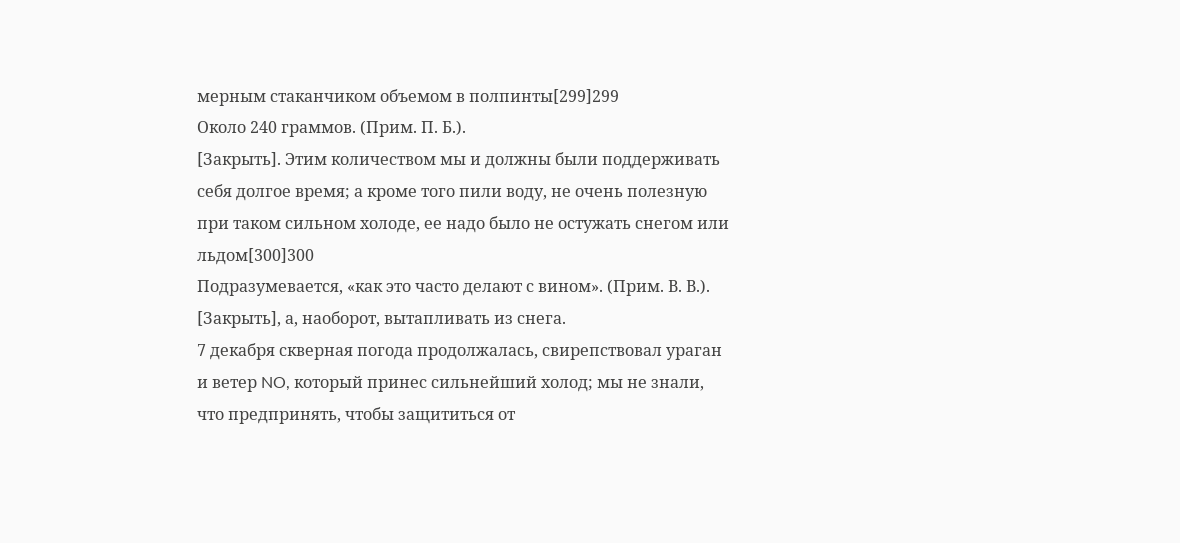мерным стаканчиком объемом в полпинты[299]299
Около 240 граммов. (Прим. П. Б.).
[Закрыть]. Этим количеством мы и должны были поддерживать себя долгое время; а кроме того пили воду, не очень полезную при таком сильном холоде, ее надо было не остужать снегом или льдом[300]300
Подразумевается, «как это часто делают с вином». (Прим. В. В.).
[Закрыть], а, наоборот, вытапливать из снега.
7 декабря скверная погода продолжалась, свирепствовал ураган и ветер NO, который принес сильнейший холод; мы не знали, что предпринять, чтобы защититься от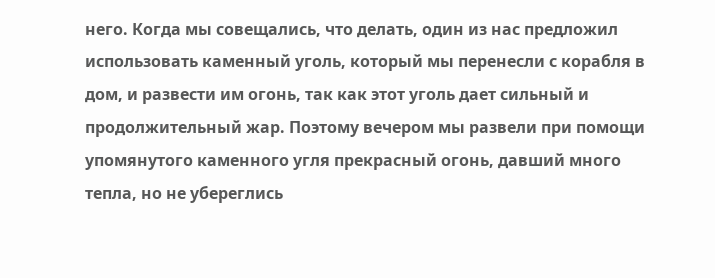него. Когда мы совещались, что делать, один из нас предложил использовать каменный уголь, который мы перенесли с корабля в дом, и развести им огонь, так как этот уголь дает сильный и продолжительный жар. Поэтому вечером мы развели при помощи упомянутого каменного угля прекрасный огонь, давший много тепла, но не убереглись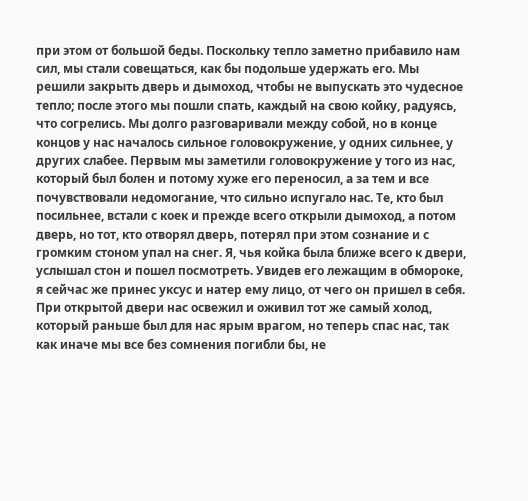при этом от большой беды. Поскольку тепло заметно прибавило нам сил, мы стали совещаться, как бы подольше удержать его. Мы решили закрыть дверь и дымоход, чтобы не выпускать это чудесное тепло; после этого мы пошли спать, каждый на свою койку, радуясь, что согрелись. Мы долго разговаривали между собой, но в конце концов у нас началось сильное головокружение, у одних сильнее, у других слабее. Первым мы заметили головокружение у того из нас, который был болен и потому хуже его переносил, а за тем и все почувствовали недомогание, что сильно испугало нас. Те, кто был посильнее, встали с коек и прежде всего открыли дымоход, а потом дверь, но тот, кто отворял дверь, потерял при этом сознание и с громким стоном упал на снег. Я, чья койка была ближе всего к двери, услышал стон и пошел посмотреть. Увидев его лежащим в обмороке, я сейчас же принес уксус и натер ему лицо, от чего он пришел в себя. При открытой двери нас освежил и оживил тот же самый холод, который раньше был для нас ярым врагом, но теперь спас нас, так как иначе мы все без сомнения погибли бы, не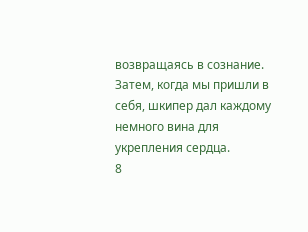возвращаясь в сознание. Затем, когда мы пришли в себя, шкипер дал каждому немного вина для укрепления сердца.
8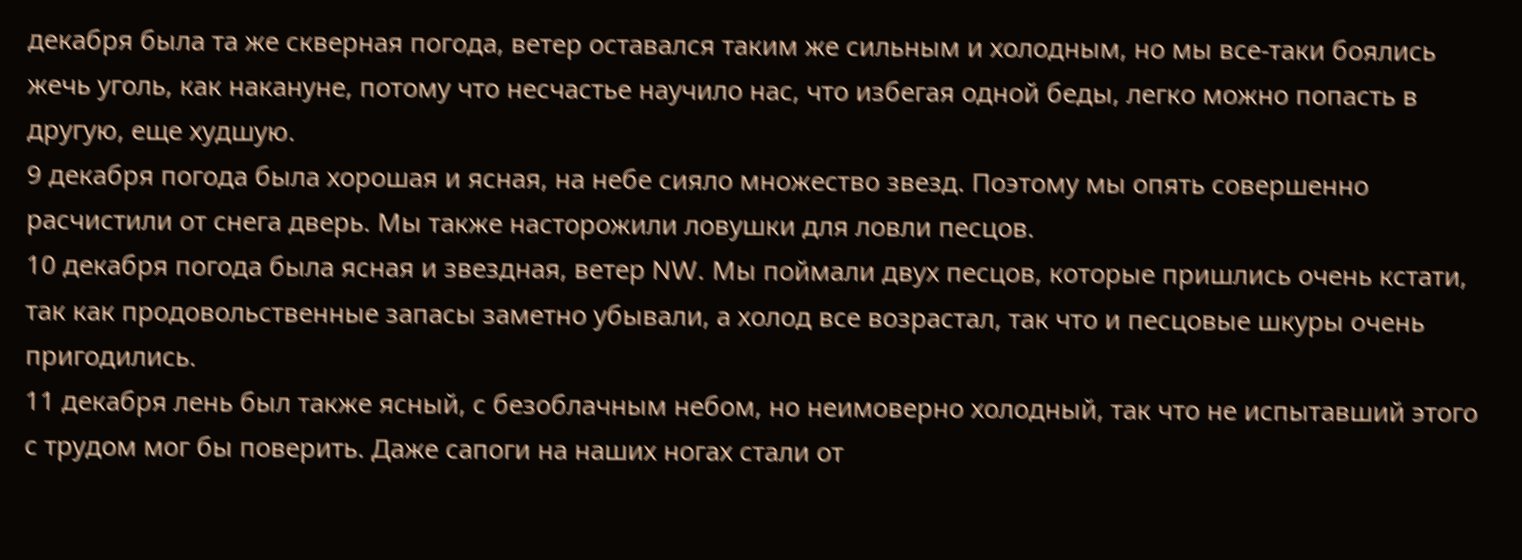декабря была та же скверная погода, ветер оставался таким же сильным и холодным, но мы все-таки боялись жечь уголь, как накануне, потому что несчастье научило нас, что избегая одной беды, легко можно попасть в другую, еще худшую.
9 декабря погода была хорошая и ясная, на небе сияло множество звезд. Поэтому мы опять совершенно расчистили от снега дверь. Мы также насторожили ловушки для ловли песцов.
10 декабря погода была ясная и звездная, ветер NW. Мы поймали двух песцов, которые пришлись очень кстати, так как продовольственные запасы заметно убывали, а холод все возрастал, так что и песцовые шкуры очень пригодились.
11 декабря лень был также ясный, с безоблачным небом, но неимоверно холодный, так что не испытавший этого с трудом мог бы поверить. Даже сапоги на наших ногах стали от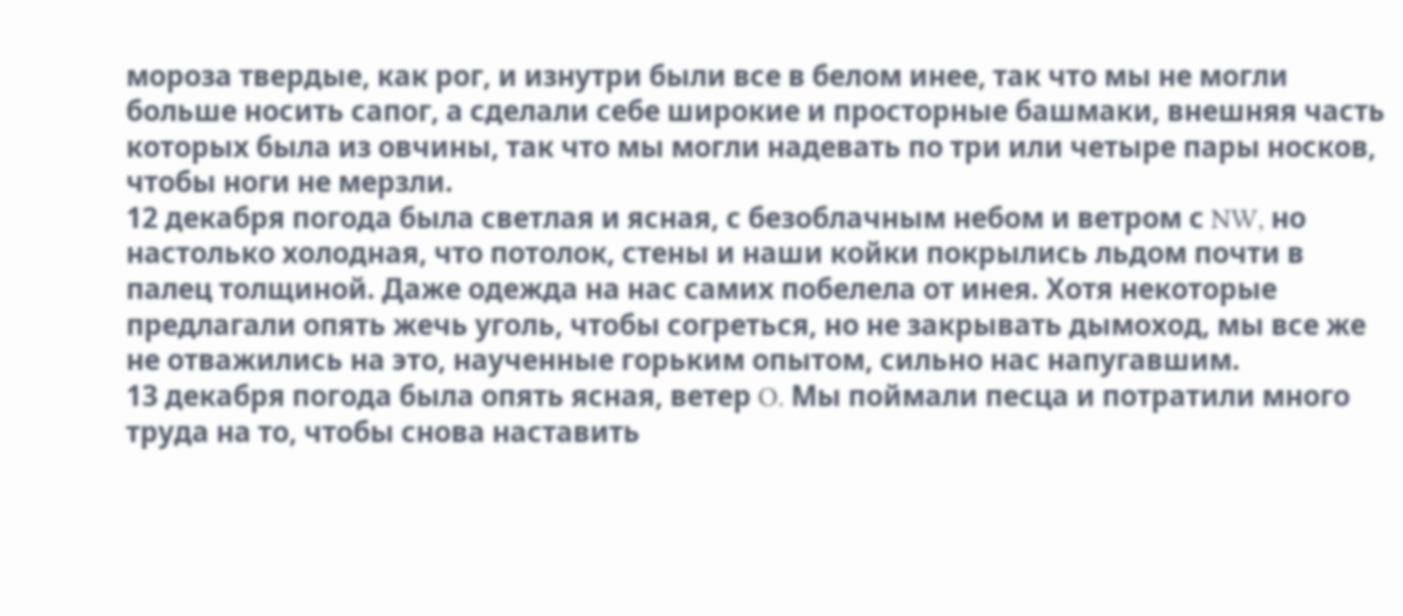мороза твердые, как рог, и изнутри были все в белом инее, так что мы не могли больше носить сапог, а сделали себе широкие и просторные башмаки, внешняя часть которых была из овчины, так что мы могли надевать по три или четыре пары носков, чтобы ноги не мерзли.
12 декабря погода была светлая и ясная, с безоблачным небом и ветром с NW, но настолько холодная, что потолок, стены и наши койки покрылись льдом почти в палец толщиной. Даже одежда на нас самих побелела от инея. Хотя некоторые предлагали опять жечь уголь, чтобы согреться, но не закрывать дымоход, мы все же не отважились на это, наученные горьким опытом, сильно нас напугавшим.
13 декабря погода была опять ясная, ветер O. Мы поймали песца и потратили много труда на то, чтобы снова наставить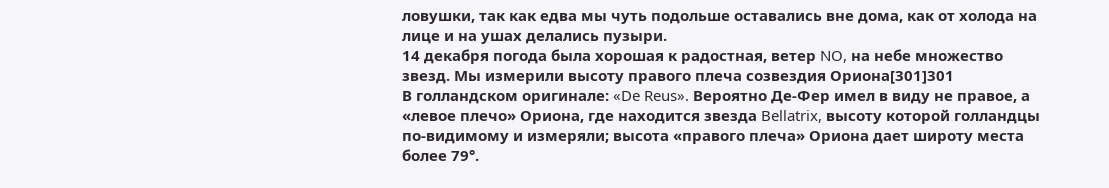ловушки, так как едва мы чуть подольше оставались вне дома, как от холода на лице и на ушах делались пузыри.
14 декабря погода была хорошая к радостная, ветер NO, на небе множество звезд. Мы измерили высоту правого плеча созвездия Ориона[301]301
В голландском оригинале: «De Reus». Вероятно Де-Фер имел в виду не правое, а «левое плечо» Ориона, где находится звезда Bellatrix, высоту которой голландцы по-видимому и измеряли; высота «правого плеча» Ориона дает широту места более 79°.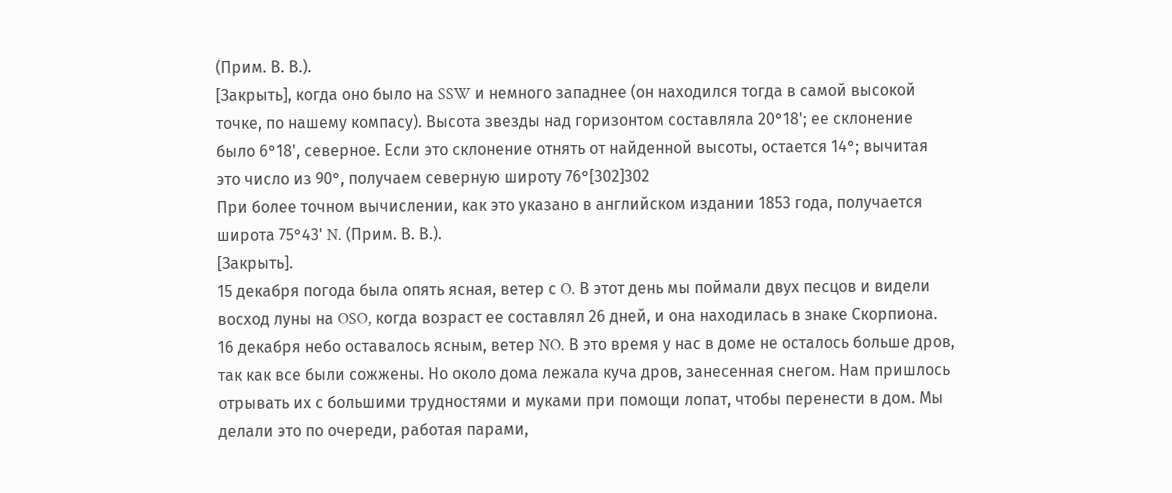(Прим. В. В.).
[Закрыть], когда оно было на SSW и немного западнее (он находился тогда в самой высокой точке, по нашему компасу). Высота звезды над горизонтом составляла 20°18'; ее склонение было 6°18', северное. Если это склонение отнять от найденной высоты, остается 14°; вычитая это число из 90°, получаем северную широту 76°[302]302
При более точном вычислении, как это указано в английском издании 1853 года, получается широта 75°43' N. (Прим. В. В.).
[Закрыть].
15 декабря погода была опять ясная, ветер с O. В этот день мы поймали двух песцов и видели восход луны на OSO, когда возраст ее составлял 26 дней, и она находилась в знаке Скорпиона.
16 декабря небо оставалось ясным, ветер NO. В это время у нас в доме не осталось больше дров, так как все были сожжены. Но около дома лежала куча дров, занесенная снегом. Нам пришлось отрывать их с большими трудностями и муками при помощи лопат, чтобы перенести в дом. Мы делали это по очереди, работая парами,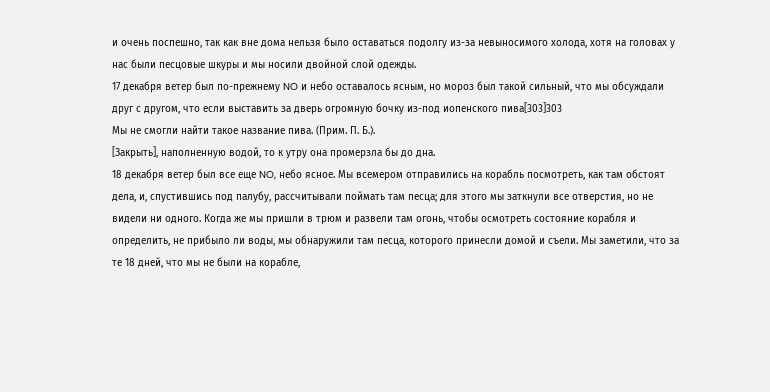и очень поспешно, так как вне дома нельзя было оставаться подолгу из-за невыносимого холода, хотя на головах у нас были песцовые шкуры и мы носили двойной слой одежды.
17 декабря ветер был по-прежнему NO и небо оставалось ясным, но мороз был такой сильный, что мы обсуждали друг с другом, что если выставить за дверь огромную бочку из-под иопенского пива[303]303
Мы не смогли найти такое название пива. (Прим. П. Б.).
[Закрыть], наполненную водой, то к утру она промерзла бы до дна.
18 декабря ветер был все еще NO, небо ясное. Мы всемером отправились на корабль посмотреть, как там обстоят дела, и, спустившись под палубу, рассчитывали поймать там песца; для этого мы заткнули все отверстия, но не видели ни одного. Когда же мы пришли в трюм и развели там огонь, чтобы осмотреть состояние корабля и определить, не прибыло ли воды, мы обнаружили там песца, которого принесли домой и съели. Мы заметили, что за те 18 дней, что мы не были на корабле,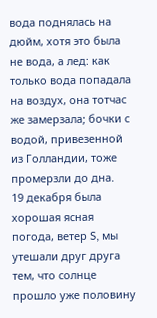вода поднялась на дюйм, хотя это была не вода, а лед: как только вода попадала на воздух, она тотчас же замерзала; бочки с водой, привезенной из Голландии, тоже промерзли до дна.
19 декабря была хорошая ясная погода, ветер S, мы утешали друг друга тем, что солнце прошло уже половину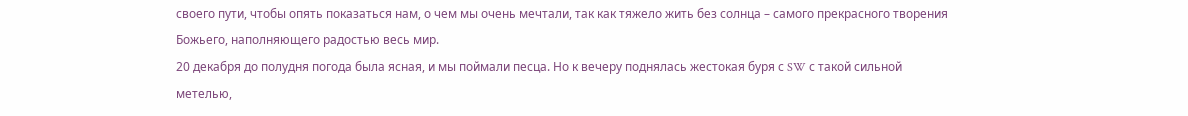своего пути, чтобы опять показаться нам, о чем мы очень мечтали, так как тяжело жить без солнца – самого прекрасного творения Божьего, наполняющего радостью весь мир.
20 декабря до полудня погода была ясная, и мы поймали песца. Но к вечеру поднялась жестокая буря с SW с такой сильной метелью,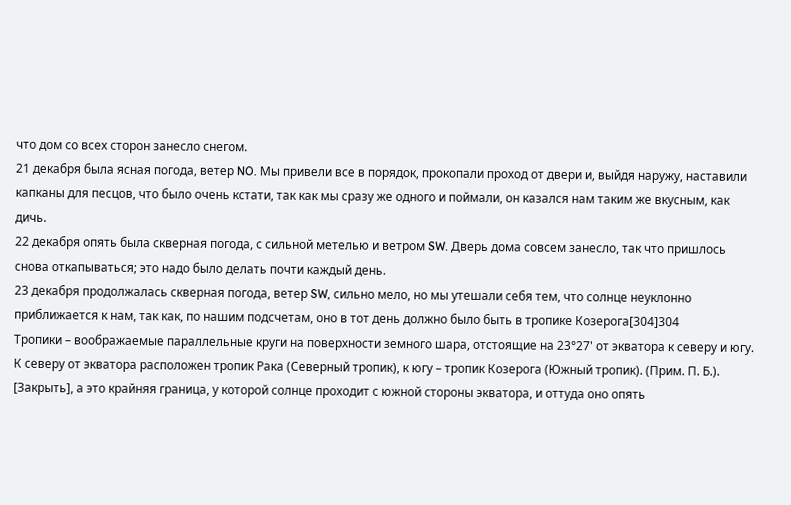что дом со всех сторон занесло снегом.
21 декабря была ясная погода, ветер NO. Мы привели все в порядок, прокопали проход от двери и, выйдя наружу, наставили капканы для песцов, что было очень кстати, так как мы сразу же одного и поймали, он казался нам таким же вкусным, как дичь.
22 декабря опять была скверная погода, с сильной метелью и ветром SW. Дверь дома совсем занесло, так что пришлось снова откапываться; это надо было делать почти каждый день.
23 декабря продолжалась скверная погода, ветер SW, сильно мело, но мы утешали себя тем, что солнце неуклонно приближается к нам, так как, по нашим подсчетам, оно в тот день должно было быть в тропике Козерога[304]304
Тропики – воображаемые параллельные круги на поверхности земного шара, отстоящие на 23°27' от экватора к северу и югу. К северу от экватора расположен тропик Рака (Северный тропик), к югу – тропик Козерога (Южный тропик). (Прим. П. Б.).
[Закрыть], а это крайняя граница, у которой солнце проходит с южной стороны экватора, и оттуда оно опять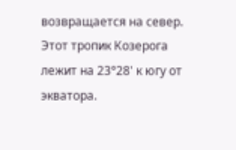возвращается на север. Этот тропик Козерога лежит на 23°28' к югу от экватора.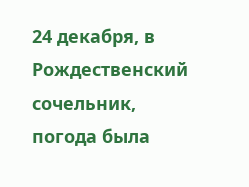24 декабря, в Рождественский сочельник, погода была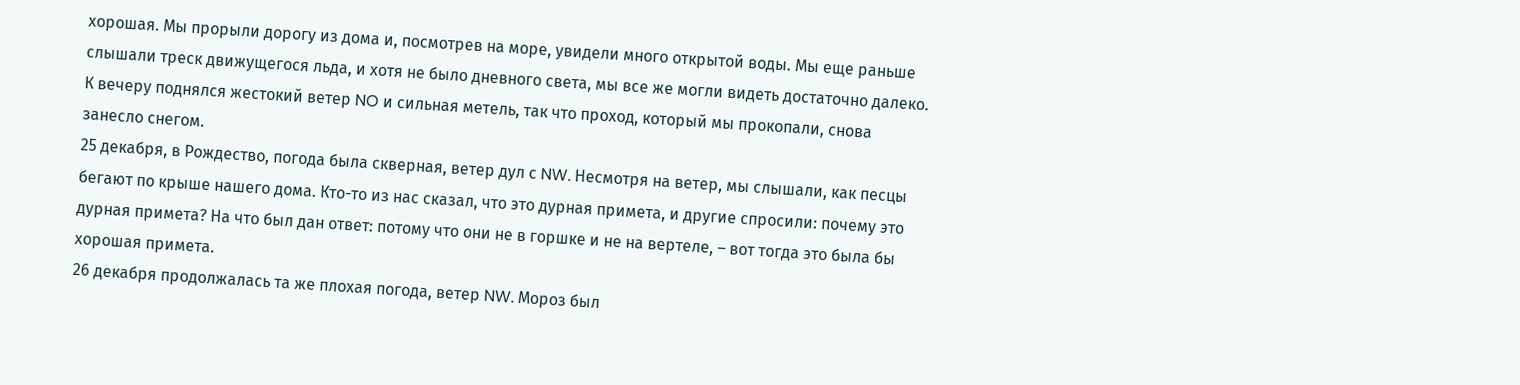хорошая. Мы прорыли дорогу из дома и, посмотрев на море, увидели много открытой воды. Мы еще раньше слышали треск движущегося льда, и хотя не было дневного света, мы все же могли видеть достаточно далеко. К вечеру поднялся жестокий ветер NO и сильная метель, так что проход, который мы прокопали, снова занесло снегом.
25 декабря, в Рождество, погода была скверная, ветер дул с NW. Несмотря на ветер, мы слышали, как песцы бегают по крыше нашего дома. Кто-то из нас сказал, что это дурная примета, и другие спросили: почему это дурная примета? На что был дан ответ: потому что они не в горшке и не на вертеле, – вот тогда это была бы хорошая примета.
26 декабря продолжалась та же плохая погода, ветер NW. Мороз был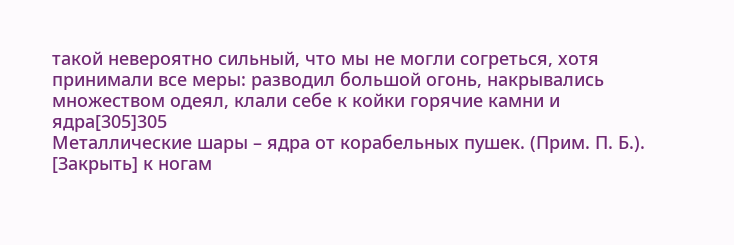такой невероятно сильный, что мы не могли согреться, хотя принимали все меры: разводил большой огонь, накрывались множеством одеял, клали себе к койки горячие камни и ядра[305]305
Металлические шары – ядра от корабельных пушек. (Прим. П. Б.).
[Закрыть] к ногам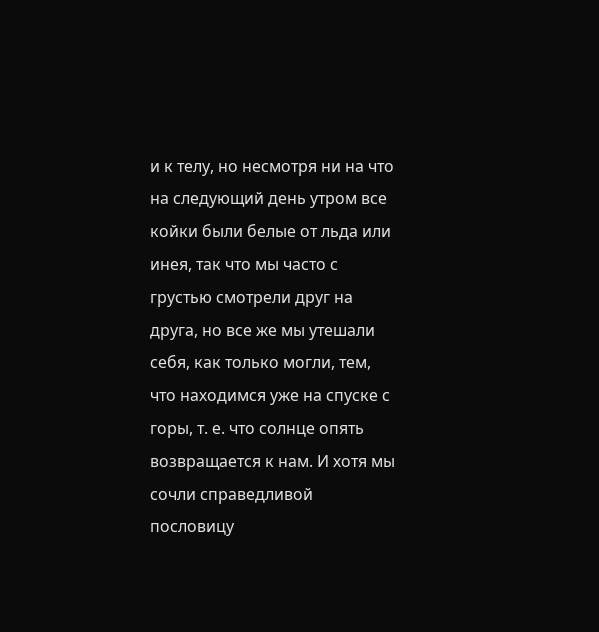и к телу, но несмотря ни на что на следующий день утром все койки были белые от льда или инея, так что мы часто с грустью смотрели друг на друга, но все же мы утешали себя, как только могли, тем, что находимся уже на спуске с горы, т. е. что солнце опять возвращается к нам. И хотя мы сочли справедливой пословицу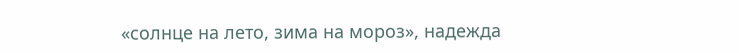«солнце на лето, зима на мороз», надежда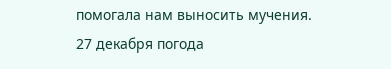помогала нам выносить мучения.
27 декабря погода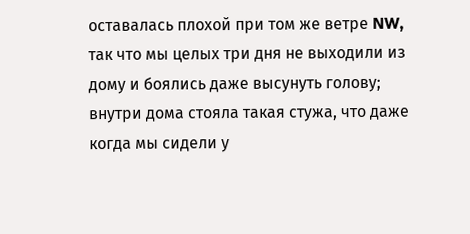оставалась плохой при том же ветре NW, так что мы целых три дня не выходили из дому и боялись даже высунуть голову; внутри дома стояла такая стужа, что даже когда мы сидели у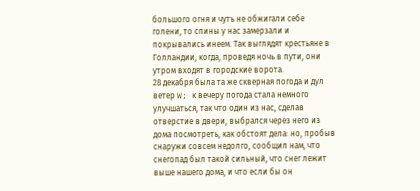большого огня и чуть не обжигали себе голени, то спины у нас замерзали и покрывались инеем. Так выглядят крестьяне в Голландии, когда, проведя ночь в пути, они утром входят в городские ворота.
28 декабря была та же скверная погода и дул ветер W; к вечеру погода стала немного улучшаться, так что один из нас, сделав отверстие в двери, выбрался через него из дома посмотреть, как обстоят дела: но, пробыв снаружи совсем недолго, сообщил нам, что снегопад был такой сильный, что снег лежит выше нашего дома, и что если бы он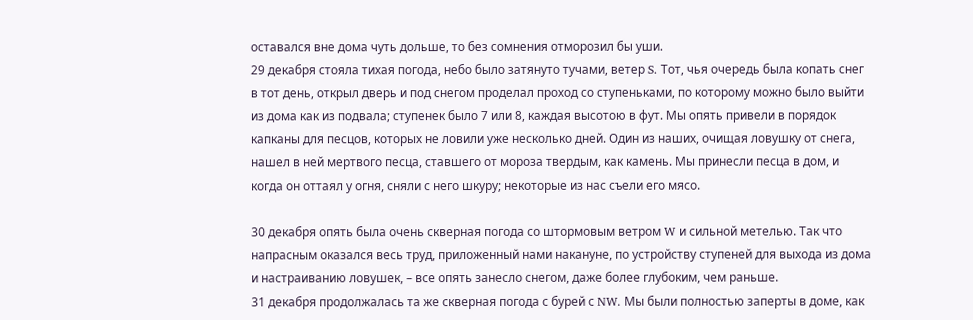оставался вне дома чуть дольше, то без сомнения отморозил бы уши.
29 декабря стояла тихая погода, небо было затянуто тучами, ветер S. Тот, чья очередь была копать снег в тот день, открыл дверь и под снегом проделал проход со ступеньками, по которому можно было выйти из дома как из подвала; ступенек было 7 или 8, каждая высотою в фут. Мы опять привели в порядок капканы для песцов, которых не ловили уже несколько дней. Один из наших, очищая ловушку от снега, нашел в ней мертвого песца, ставшего от мороза твердым, как камень. Мы принесли песца в дом, и когда он оттаял у огня, сняли с него шкуру; некоторые из нас съели его мясо.

30 декабря опять была очень скверная погода со штормовым ветром W и сильной метелью. Так что напрасным оказался весь труд, приложенный нами накануне, по устройству ступеней для выхода из дома и настраиванию ловушек, – все опять занесло снегом, даже более глубоким, чем раньше.
31 декабря продолжалась та же скверная погода с бурей с NW. Мы были полностью заперты в доме, как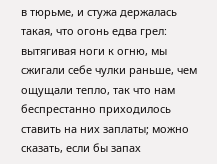в тюрьме, и стужа держалась такая, что огонь едва грел: вытягивая ноги к огню, мы сжигали себе чулки раньше, чем ощущали тепло, так что нам беспрестанно приходилось ставить на них заплаты; можно сказать, если бы запах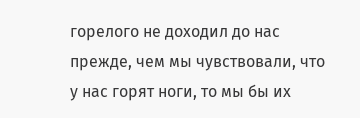горелого не доходил до нас прежде, чем мы чувствовали, что у нас горят ноги, то мы бы их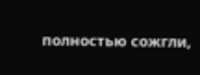полностью сожгли,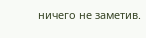ничего не заметив.